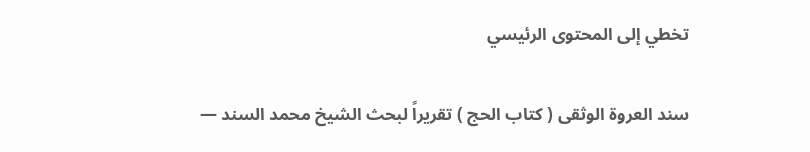تخطي إلى المحتوى الرئيسي

سند العروة الوثقى ( كتاب الحج ) تقريراً لبحث الشيخ محمد السند —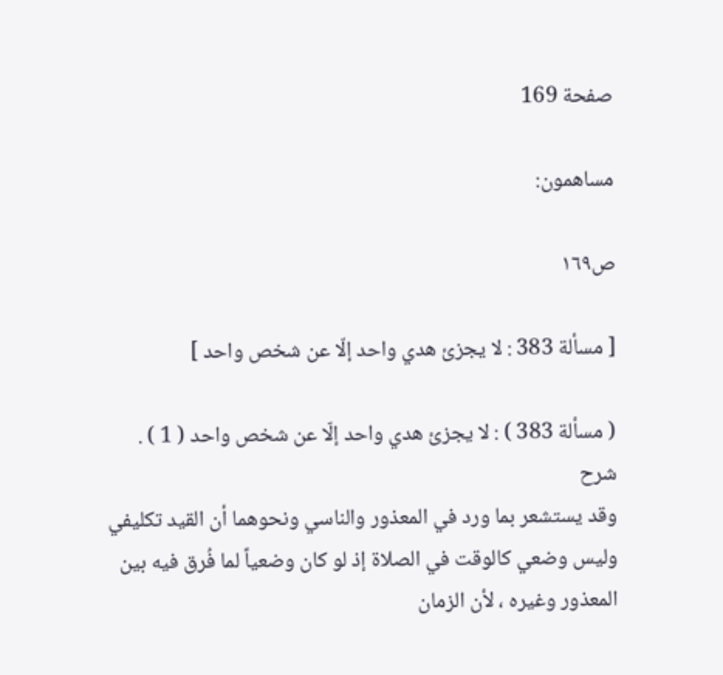صفحة 169

مساهمون:

ص١٦٩

[ مسألة 383 : لا يجزئ هدي واحد إلّا عن شخص واحد ]

( مسألة 383 ) : لا يجزئ هدي واحد إلّا عن شخص واحد ( 1 ) .
شرح
وقد يستشعر بما ورد في المعذور والناسي ونحوهما أن القيد تكليفي وليس وضعي كالوقت في الصلاة إذ لو كان وضعياً لما فُرق فيه بين المعذور وغيره ، لأن الزمان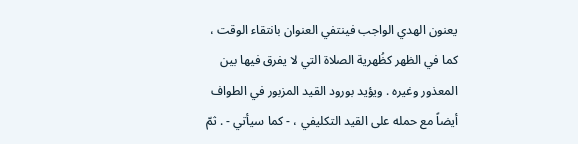يعنون الهدي الواجب فينتفي العنوان بانتقاء الوقت ، كما في الظهر كظُهرية الصلاة التي لا يفرق فيها بين المعذور وغيره . ويؤيد بورود القيد المزبور في الطواف أيضاً مع حمله على القيد التكليفي ، - كما سيأتي - . ثمّ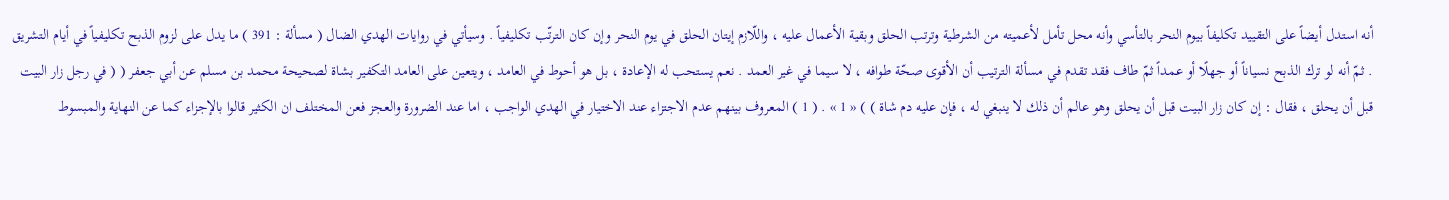أنه استدل أيضاً على التقييد تكليفاً بيوم النحر بالتأسي وأنه محل تأمل لأعميته من الشرطية وترتب الحلق وبقية الأعمال عليه ، واللّازم إيتان الحلق في يوم النحر وإن كان الترتّب تكليفياً . وسيأتي في روايات الهدي الضال ( مسألة : 391 ) ما يدل على لزوم الذبح تكليفياً في أيام التشريق . ثمّ أنه لو ترك الذبح نسياناً أو جهلًا أو عمداً ثمّ طاف فقد تقدم في مسألة الترتيب أن الأقوى صحّة طوافه ، لا سيما في غير العمد . نعم يستحب له الإعادة ، بل هو أحوط في العامد ، ويتعين على العامد التكفير بشاة لصحيحة محمد بن مسلم عن أبي جعفر ( ( في رجل زار البيت قبل أن يحلق ، فقال : إن كان زار البيت قبل أن يحلق وهو عالم أن ذلك لا ينبغي له ، فإن عليه دم شاة ) ) « 1 » . ( 1 ) المعروف بينهم عدم الاجتزاء عند الاختيار في الهدي الواجب ، اما عند الضرورة والعجز فعن المختلف ان الكثير قالوا بالإجزاء كما عن النهاية والمبسوط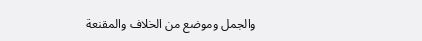والجمل وموضع من الخلاف والمقنعة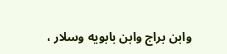وابن براج وابن بابويه وسلار ،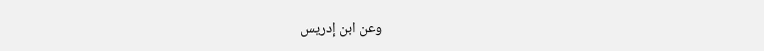وعن ابن إدريس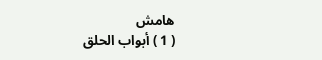هامش
( 1 ) أبواب الحلق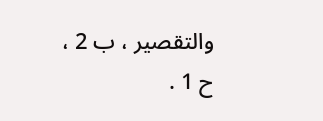والتقصير ، ب 2 ، ح 1 .